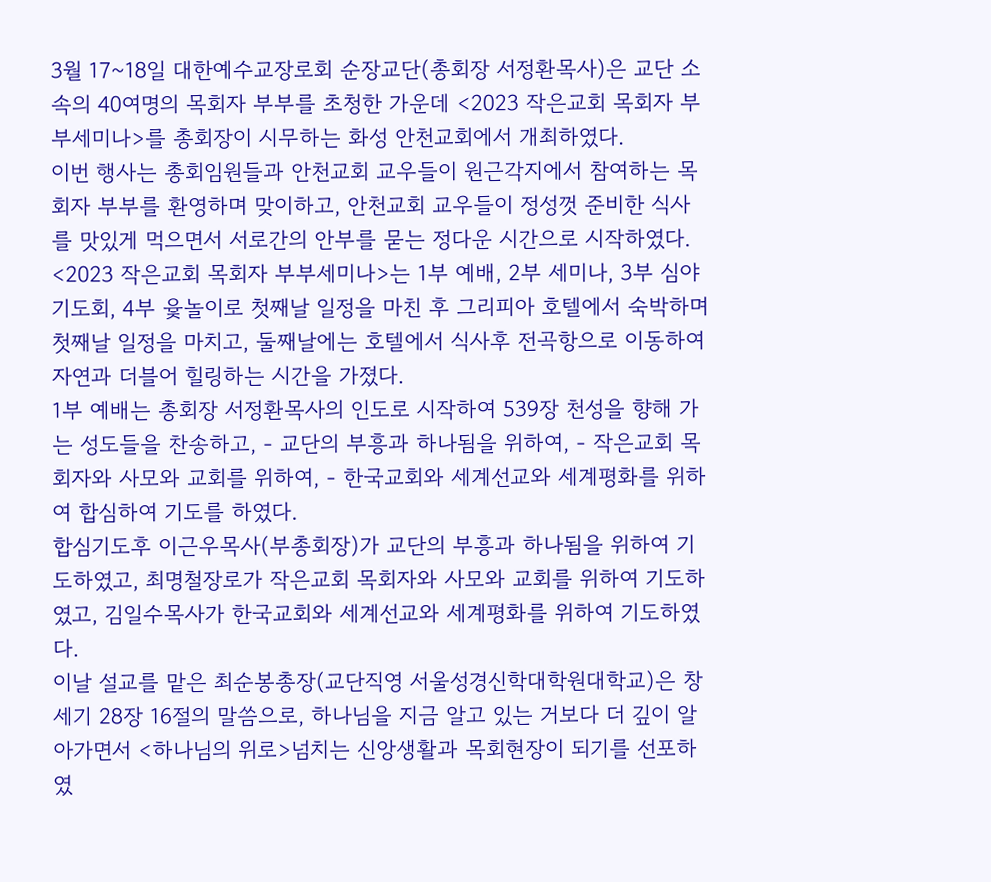3월 17~18일 대한예수교장로회 순장교단(총회장 서정환목사)은 교단 소속의 40여명의 목회자 부부를 초청한 가운데 <2023 작은교회 목회자 부부세미나>를 총회장이 시무하는 화성 안천교회에서 개최하였다.
이번 행사는 총회임원들과 안천교회 교우들이 원근각지에서 참여하는 목회자 부부를 환영하며 맞이하고, 안천교회 교우들이 정성껏 준비한 식사를 맛있게 먹으면서 서로간의 안부를 묻는 정다운 시간으로 시작하였다.
<2023 작은교회 목회자 부부세미나>는 1부 예배, 2부 세미나, 3부 심야기도회, 4부 윷놀이로 첫째날 일정을 마친 후 그리피아 호텔에서 숙박하며 첫째날 일정을 마치고, 둘째날에는 호텔에서 식사후 전곡항으로 이동하여 자연과 더블어 힐링하는 시간을 가졌다.
1부 예배는 총회장 서정환목사의 인도로 시작하여 539장 천성을 향해 가는 성도들을 찬송하고, - 교단의 부흥과 하나됨을 위하여, - 작은교회 목회자와 사모와 교회를 위하여, - 한국교회와 세계선교와 세계평화를 위하여 합심하여 기도를 하였다.
합심기도후 이근우목사(부총회장)가 교단의 부흥과 하나됨을 위하여 기도하였고, 최명철장로가 작은교회 목회자와 사모와 교회를 위하여 기도하였고, 김일수목사가 한국교회와 세계선교와 세계평화를 위하여 기도하였다.
이날 설교를 맡은 최순봉총장(교단직영 서울성경신학대학원대학교)은 창세기 28장 16절의 말씀으로, 하나님을 지금 알고 있는 거보다 더 깊이 알아가면서 <하나님의 위로>넘치는 신앙생활과 목회현장이 되기를 선포하였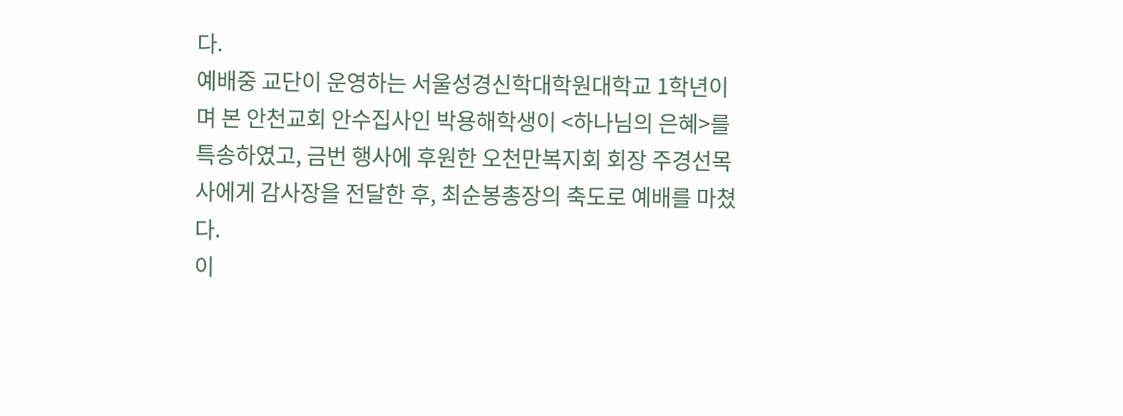다.
예배중 교단이 운영하는 서울성경신학대학원대학교 1학년이며 본 안천교회 안수집사인 박용해학생이 <하나님의 은혜>를 특송하였고, 금번 행사에 후원한 오천만복지회 회장 주경선목사에게 감사장을 전달한 후, 최순봉총장의 축도로 예배를 마쳤다.
이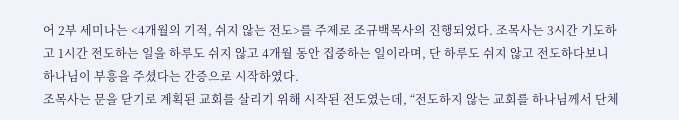어 2부 세미나는 <4개월의 기적, 쉬지 않는 전도>를 주제로 조규백목사의 진행되었다. 조목사는 3시간 기도하고 1시간 전도하는 일을 하루도 쉬지 않고 4개월 동안 집중하는 일이라며, 단 하루도 쉬지 않고 전도하다보니 하나님이 부흥을 주셨다는 간증으로 시작하였다.
조목사는 문을 닫기로 계획된 교회를 살리기 위해 시작된 전도였는데, “전도하지 않는 교회를 하나님께서 단체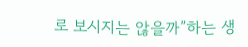로 보시지는 않을까”하는 생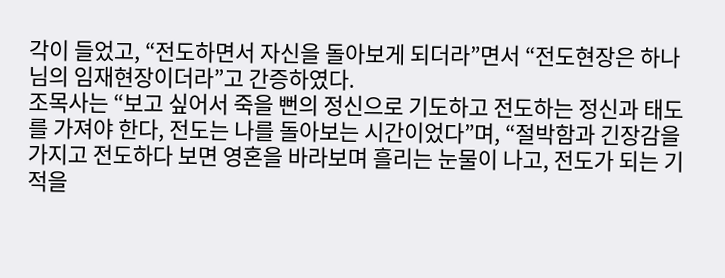각이 들었고, “전도하면서 자신을 돌아보게 되더라”면서 “전도현장은 하나님의 임재현장이더라”고 간증하였다.
조목사는 “보고 싶어서 죽을 뻔의 정신으로 기도하고 전도하는 정신과 태도를 가져야 한다, 전도는 나를 돌아보는 시간이었다”며, “절박함과 긴장감을 가지고 전도하다 보면 영혼을 바라보며 흘리는 눈물이 나고, 전도가 되는 기적을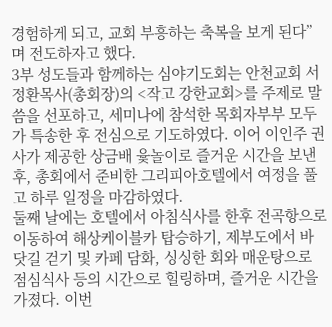경험하게 되고, 교회 부흥하는 축복을 보게 된다”며 전도하자고 했다.
3부 성도들과 함께하는 심야기도회는 안천교회 서정환목사(총회장)의 <작고 강한교회>를 주제로 말씀을 선포하고, 세미나에 참석한 목회자부부 모두가 특송한 후 전심으로 기도하였다. 이어 이인주 권사가 제공한 상금배 윷놀이로 즐거운 시간을 보낸 후, 총회에서 준비한 그리피아호텔에서 여정을 풀고 하루 일정을 마감하였다.
둘째 날에는 호텔에서 아침식사를 한후 전곡항으로 이동하여 해상케이블카 탑승하기, 제부도에서 바닷길 걷기 및 카페 담화, 싱싱한 회와 매운탕으로 점심식사 등의 시간으로 힐링하며, 즐거운 시간을 가졌다. 이번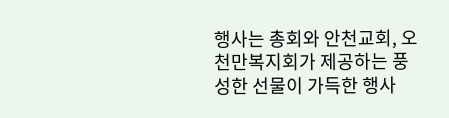행사는 총회와 안천교회, 오천만복지회가 제공하는 풍성한 선물이 가득한 행사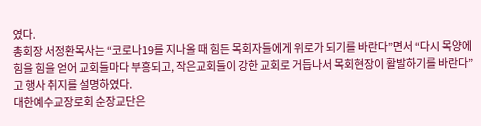였다.
총회장 서정환목사는 “코로나19를 지나올 때 힘든 목회자들에게 위로가 되기를 바란다”면서 “다시 목양에 힘을 힘을 얻어 교회들마다 부흥되고, 작은교회들이 강한 교회로 거듭나서 목회현장이 활발하기를 바란다”고 행사 취지를 설명하였다.
대한예수교장로회 순장교단은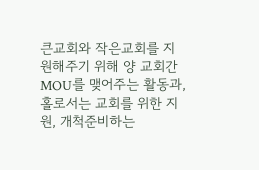큰교회와 작은교회를 지원해주기 위해 양 교회간 MOU를 맺어주는 활동과, 홀로서는 교회를 위한 지원, 개척준비하는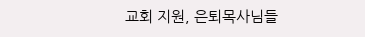교회 지원, 은퇴목사님들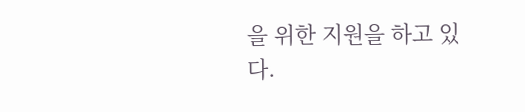을 위한 지원을 하고 있다.